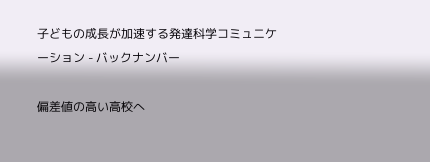子どもの成長が加速する発達科学コミュニケーション - バックナンバー

偏差値の高い高校へ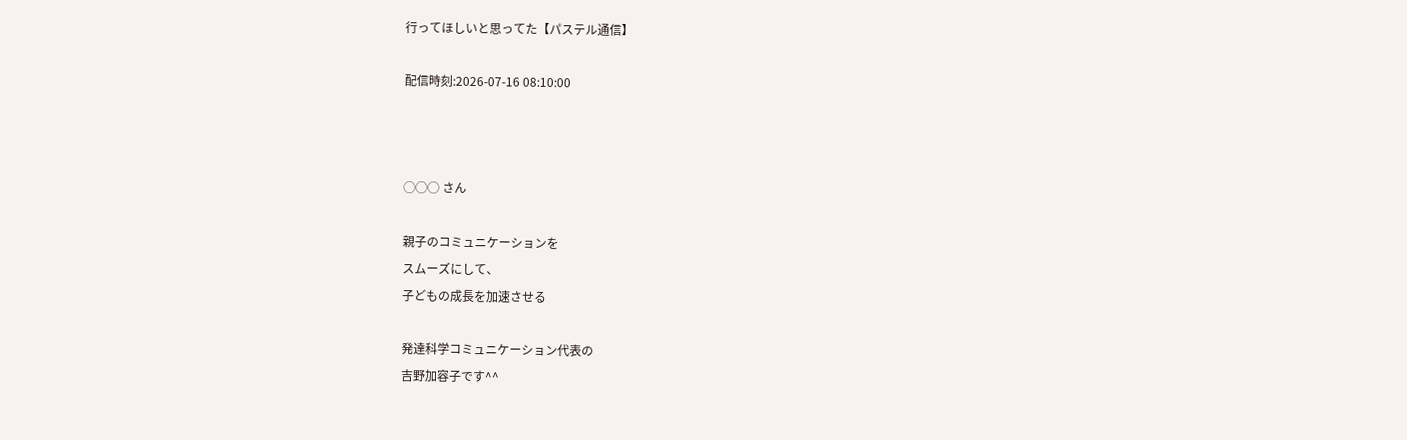行ってほしいと思ってた【パステル通信】

配信時刻:2026-07-16 08:10:00



◯◯◯ さん

親子のコミュニケーションを
スムーズにして、
子どもの成長を加速させる

発達科学コミュニケーション代表の
吉野加容子です^^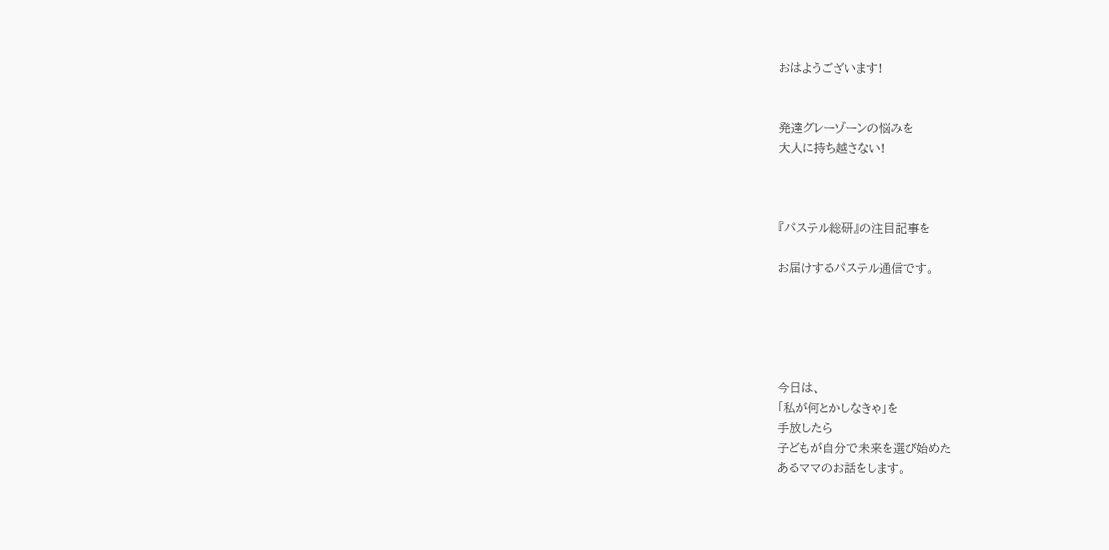おはようございます!


発達グレーゾーンの悩みを
大人に持ち越さない!



『パステル総研』の注目記事を

お届けするパステル通信です。





今日は、
「私が何とかしなきゃ」を
手放したら
子どもが自分で未来を選び始めた
あるママのお話をします。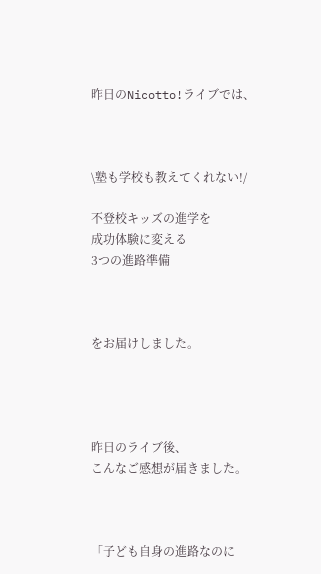昨日のNicotto!ライブでは、



\塾も学校も教えてくれない!/

不登校キッズの進学を
成功体験に変える
3つの進路準備



をお届けしました。




昨日のライブ後、
こんなご感想が届きました。



「子ども自身の進路なのに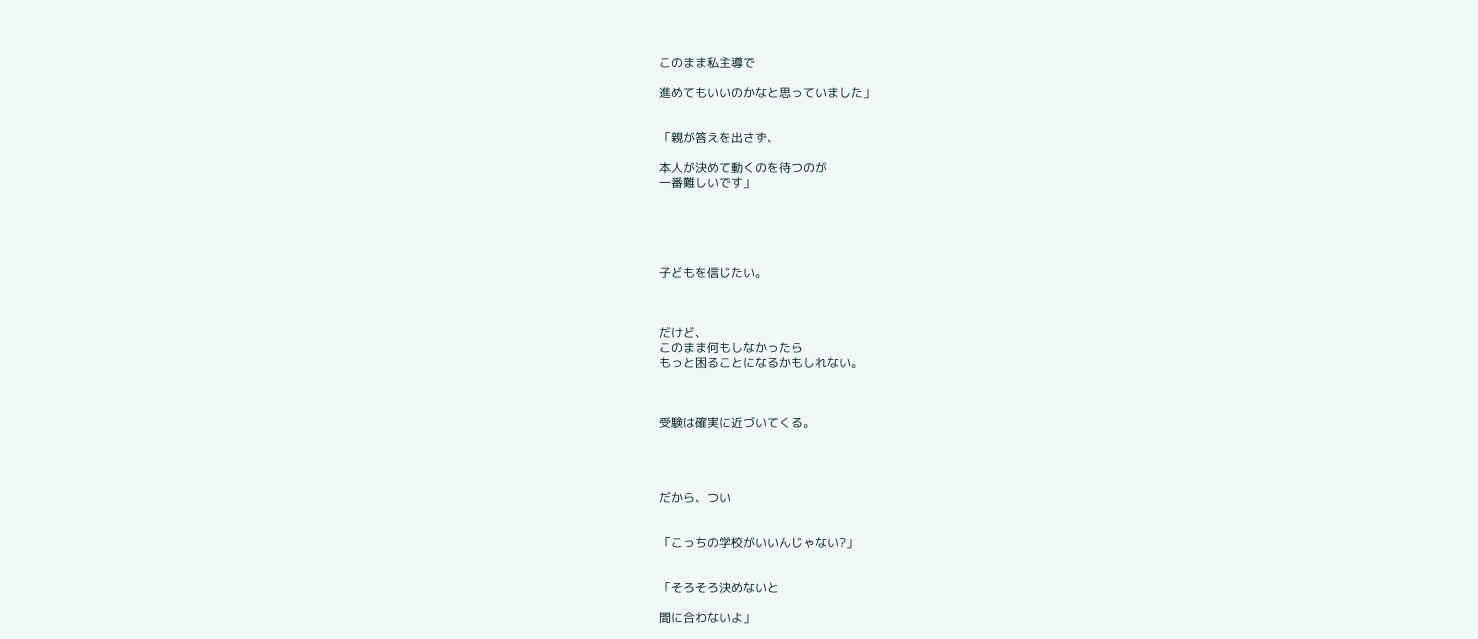このまま私主導で

進めてもいいのかなと思っていました」


「親が答えを出さず、

本人が決めて動くのを待つのが
一番難しいです」





子どもを信じたい。



だけど、
このまま何もしなかったら
もっと困ることになるかもしれない。



受験は確実に近づいてくる。




だから、つい


「こっちの学校がいいんじゃない?」


「そろそろ決めないと

間に合わないよ」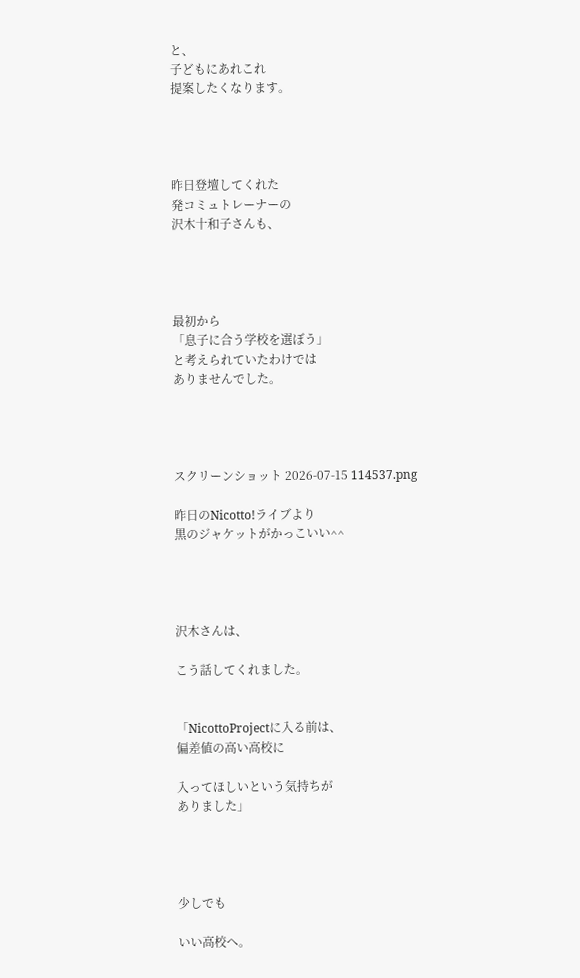と、
子どもにあれこれ
提案したくなります。




昨日登壇してくれた
発コミュトレーナーの
沢木十和子さんも、




最初から
「息子に合う学校を選ぼう」
と考えられていたわけでは
ありませんでした。




スクリーンショット 2026-07-15 114537.png

昨日のNicotto!ライブより
黒のジャケットがかっこいい^^




沢木さんは、

こう話してくれました。


「NicottoProjectに入る前は、
偏差値の高い高校に

入ってほしいという気持ちが
ありました」




少しでも

いい高校へ。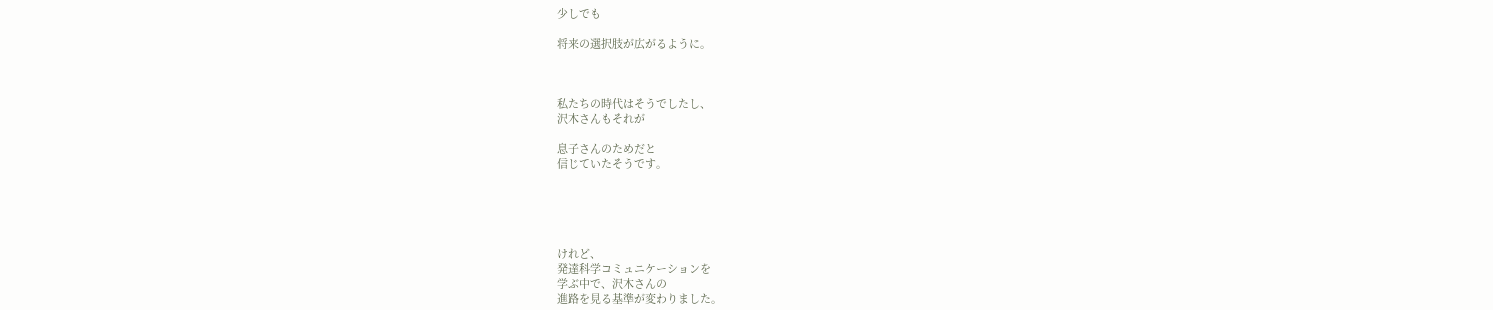少しでも

将来の選択肢が広がるように。



私たちの時代はそうでしたし、
沢木さんもそれが

息子さんのためだと
信じていたそうです。





けれど、
発達科学コミュニケーションを
学ぶ中で、沢木さんの
進路を見る基準が変わりました。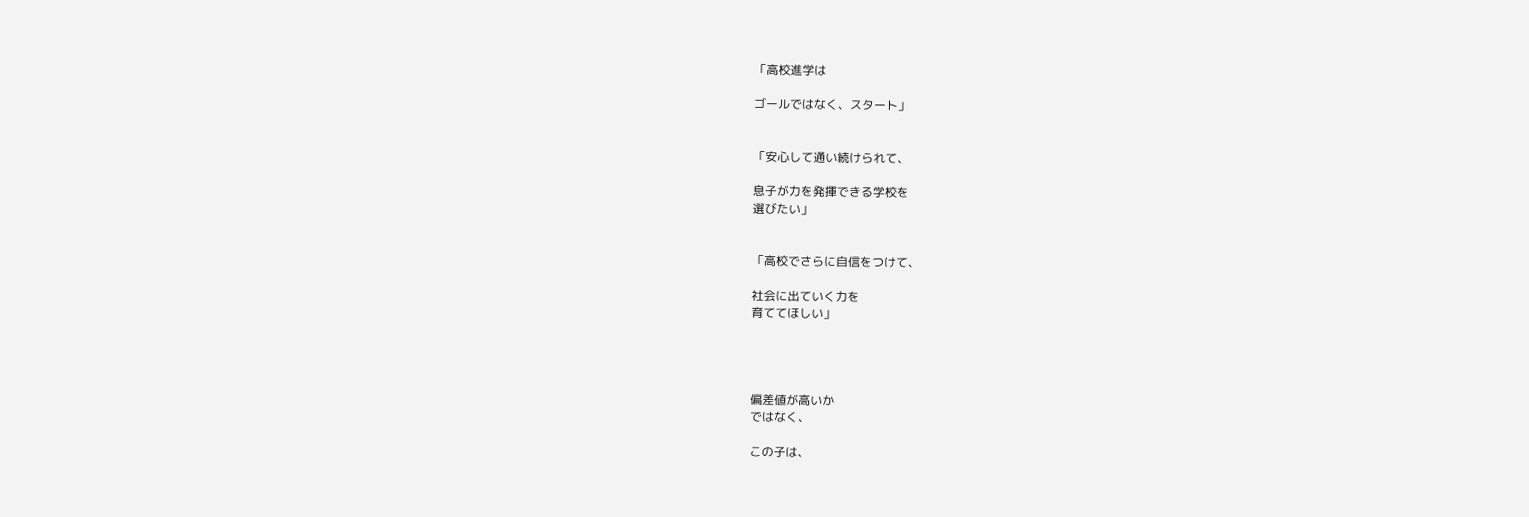「高校進学は

ゴールではなく、スタート」


「安心して通い続けられて、

息子が力を発揮できる学校を
選びたい」


「高校でさらに自信をつけて、

社会に出ていく力を
育ててほしい」




偏差値が高いか
ではなく、

この子は、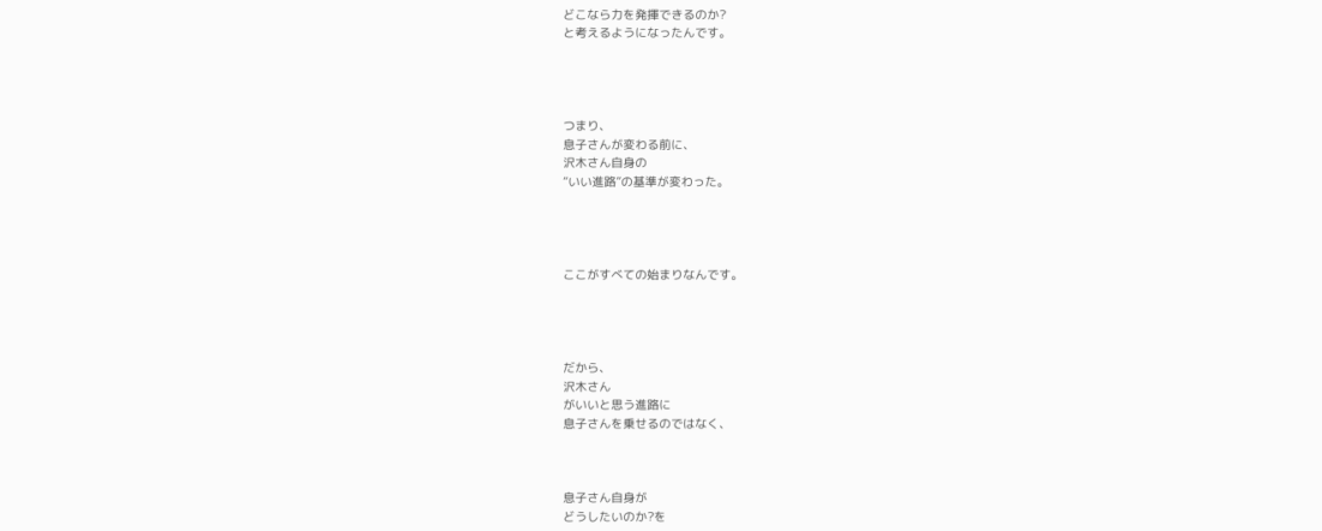どこなら力を発揮できるのか?
と考えるようになったんです。




つまり、
息子さんが変わる前に、
沢木さん自身の
“いい進路”の基準が変わった。




ここがすべての始まりなんです。




だから、
沢木さん
がいいと思う進路に
息子さんを乗せるのではなく、



息子さん自身が
どうしたいのか?を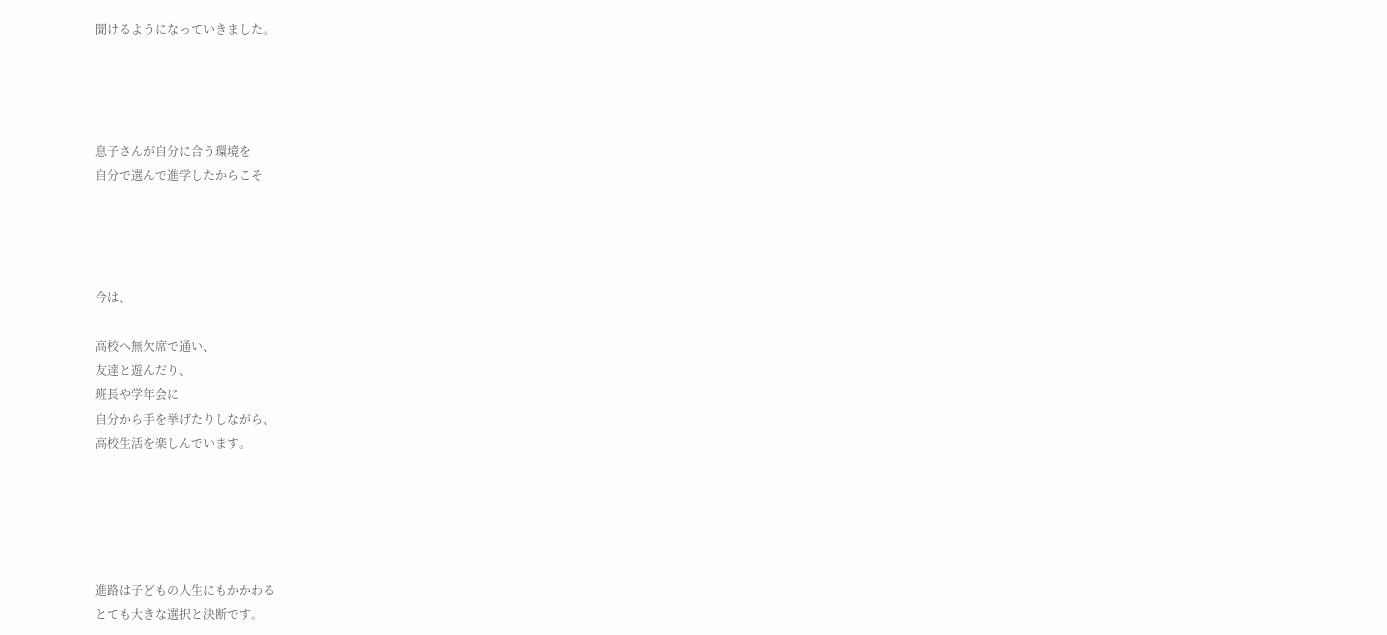聞けるようになっていきました。




息子さんが自分に合う環境を
自分で選んで進学したからこそ




今は、

高校へ無欠席で通い、
友達と遊んだり、
班長や学年会に
自分から手を挙げたりしながら、
高校生活を楽しんでいます。





進路は子どもの人生にもかかわる
とても大きな選択と決断です。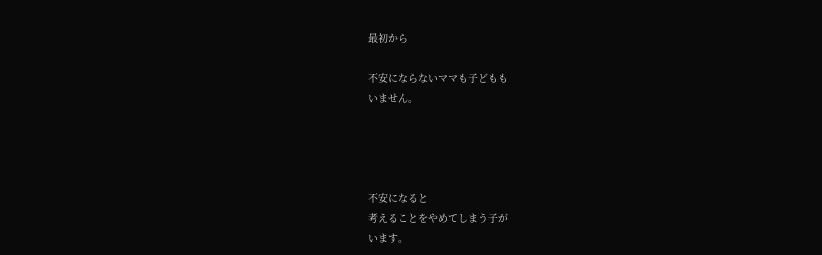最初から

不安にならないママも子どもも
いません。




不安になると
考えることをやめてしまう子が
います。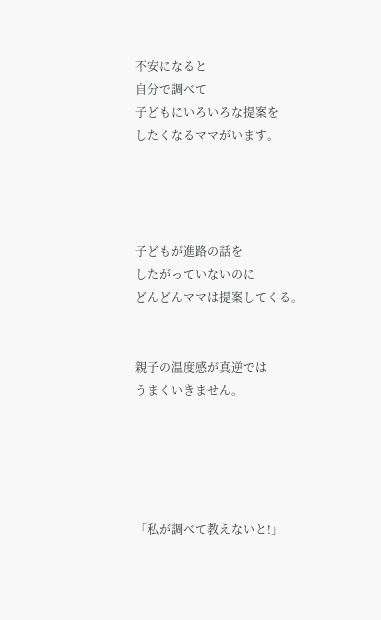不安になると
自分で調べて
子どもにいろいろな提案を
したくなるママがいます。




子どもが進路の話を
したがっていないのに
どんどんママは提案してくる。


親子の温度感が真逆では
うまくいきません。





「私が調べて教えないと!」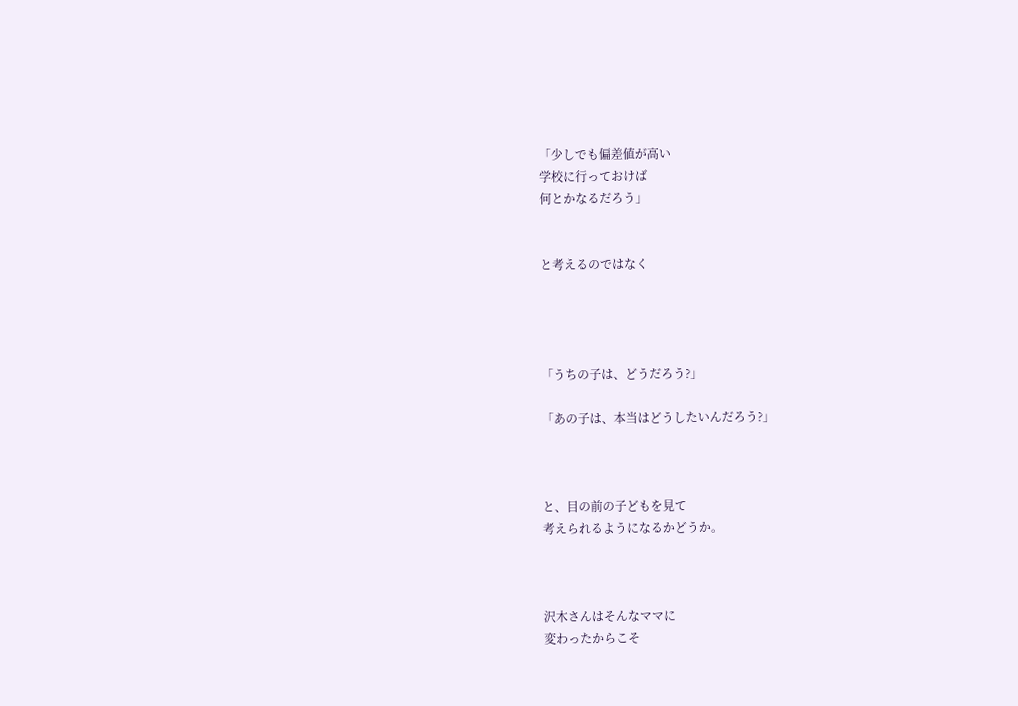「少しでも偏差値が高い
学校に行っておけば
何とかなるだろう」


と考えるのではなく




「うちの子は、どうだろう?」

「あの子は、本当はどうしたいんだろう?」



と、目の前の子どもを見て
考えられるようになるかどうか。



沢木さんはそんなママに
変わったからこそ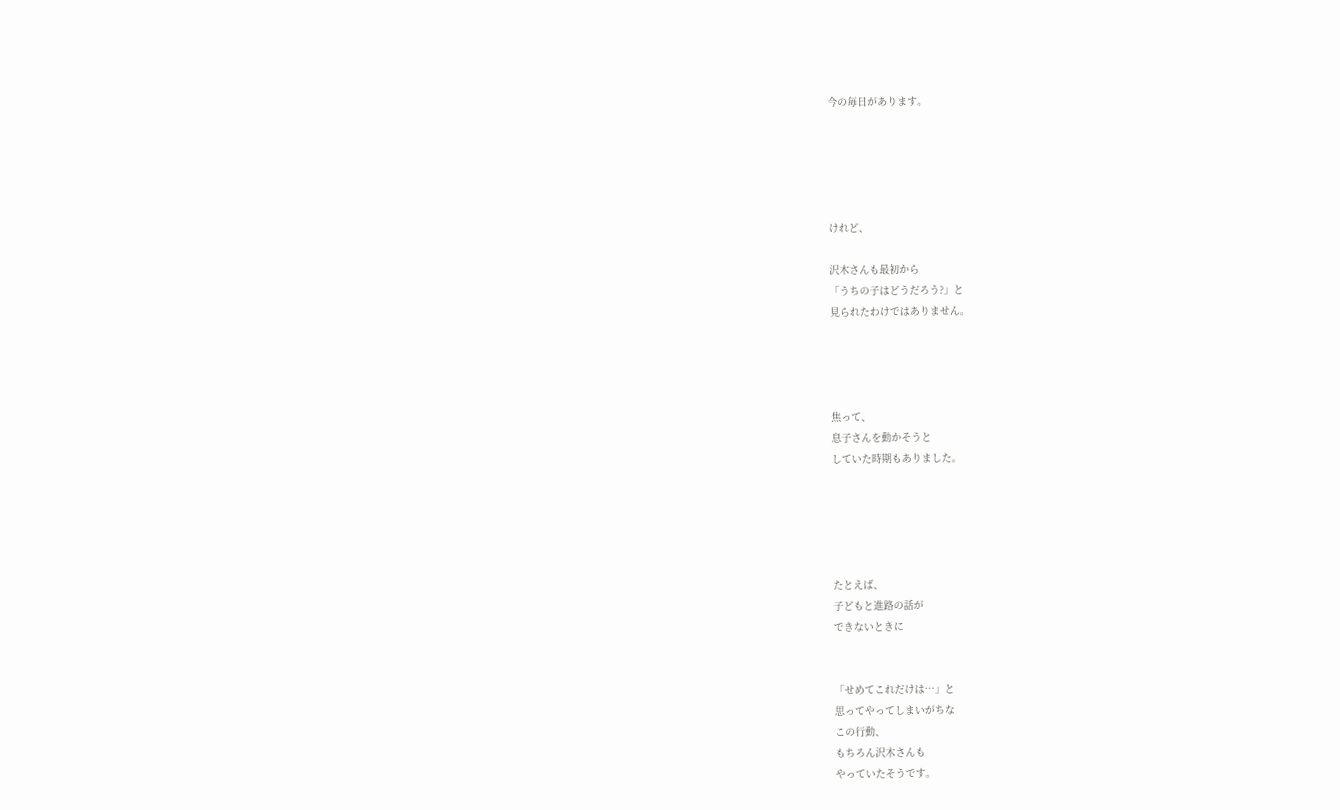今の毎日があります。





けれど、

沢木さんも最初から
「うちの子はどうだろう?」と
見られたわけではありません。




焦って、
息子さんを動かそうと
していた時期もありました。





たとえば、
子どもと進路の話が
できないときに


「せめてこれだけは…」と
思ってやってしまいがちな
この行動、
もちろん沢木さんも
やっていたそうです。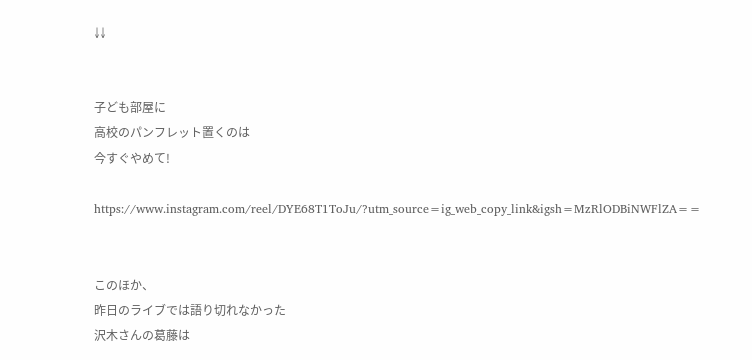↓↓


子ども部屋に
高校のパンフレット置くのは
今すぐやめて!

https://www.instagram.com/reel/DYE68T1ToJu/?utm_source=ig_web_copy_link&igsh=MzRlODBiNWFlZA==


このほか、
昨日のライブでは語り切れなかった
沢木さんの葛藤は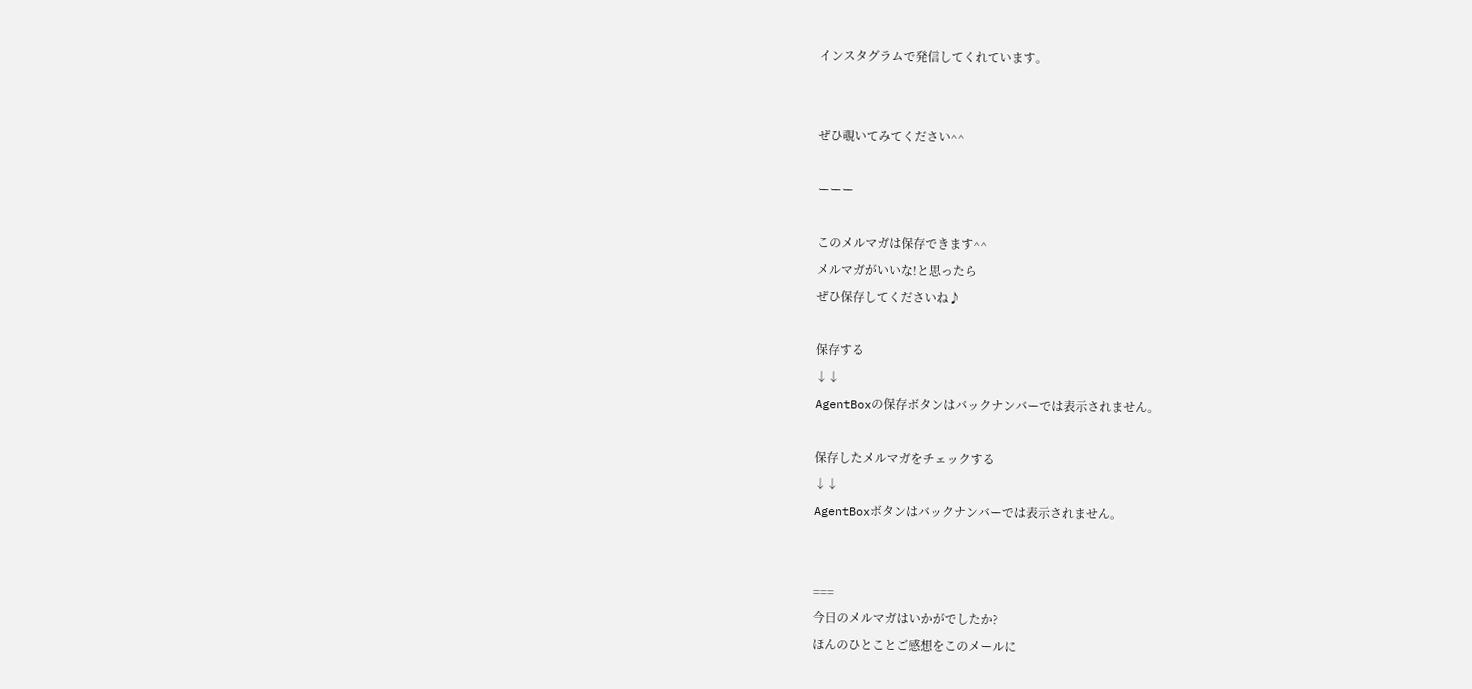インスタグラムで発信してくれています。


ぜひ覗いてみてください^^

ーーー

このメルマガは保存できます^^
メルマガがいいな!と思ったら
ぜひ保存してくださいね♪

保存する
↓↓
AgentBoxの保存ボタンはバックナンバーでは表示されません。

保存したメルマガをチェックする
↓↓
AgentBoxボタンはバックナンバーでは表示されません。


===
今日のメルマガはいかがでしたか?
ほんのひとことご感想をこのメールに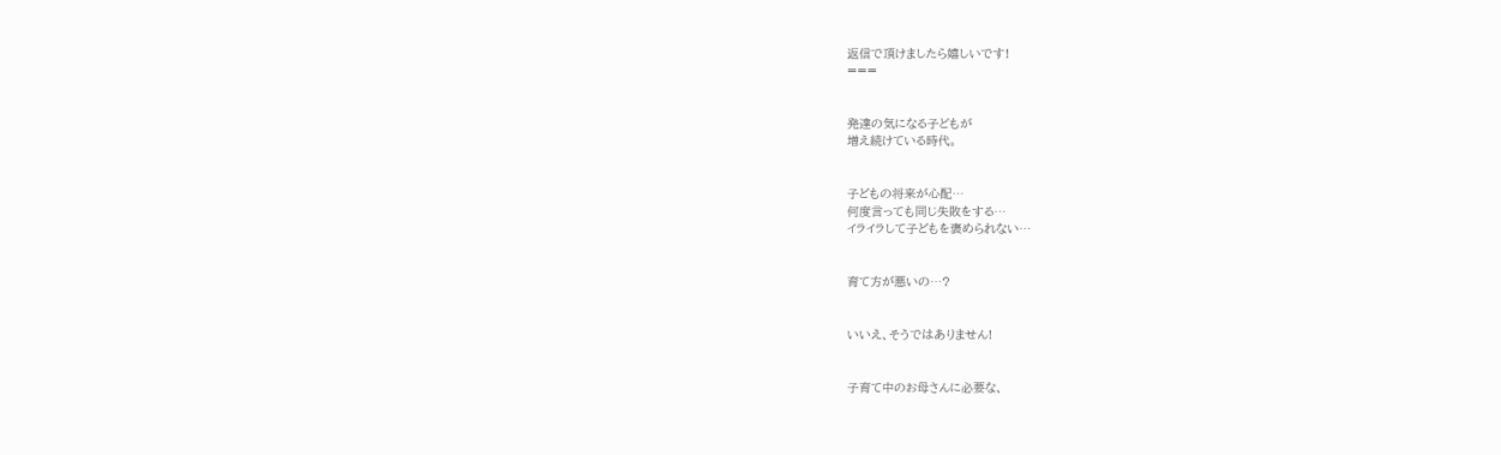返信で頂けましたら嬉しいです!
===


発達の気になる子どもが
増え続けている時代。


子どもの将来が心配…
何度言っても同じ失敗をする…
イライラして子どもを褒められない…


育て方が悪いの…?


いいえ、そうではありません!


子育て中のお母さんに必要な、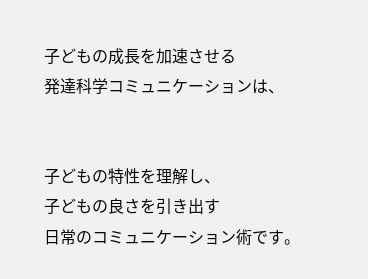子どもの成長を加速させる
発達科学コミュニケーションは、


子どもの特性を理解し、
子どもの良さを引き出す
日常のコミュニケーション術です。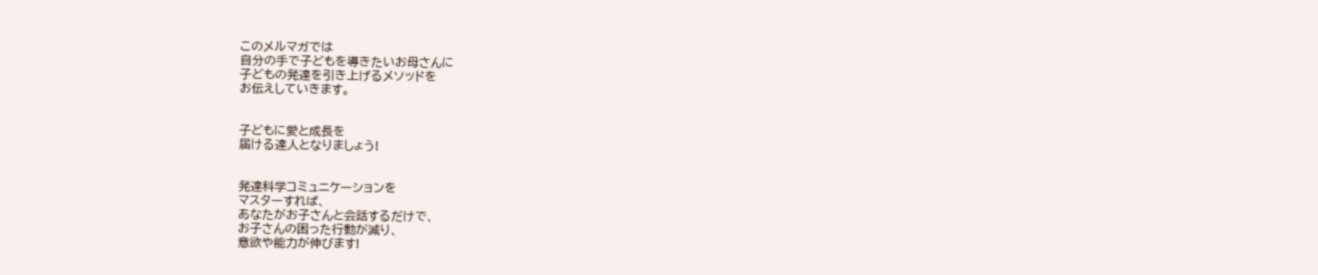このメルマガでは
自分の手で子どもを導きたいお母さんに
子どもの発達を引き上げるメソッドを
お伝えしていきます。


子どもに愛と成長を
届ける達人となりましょう!


発達科学コミュニケーションを
マスターすれば、
あなたがお子さんと会話するだけで、
お子さんの困った行動が減り、
意欲や能力が伸びます!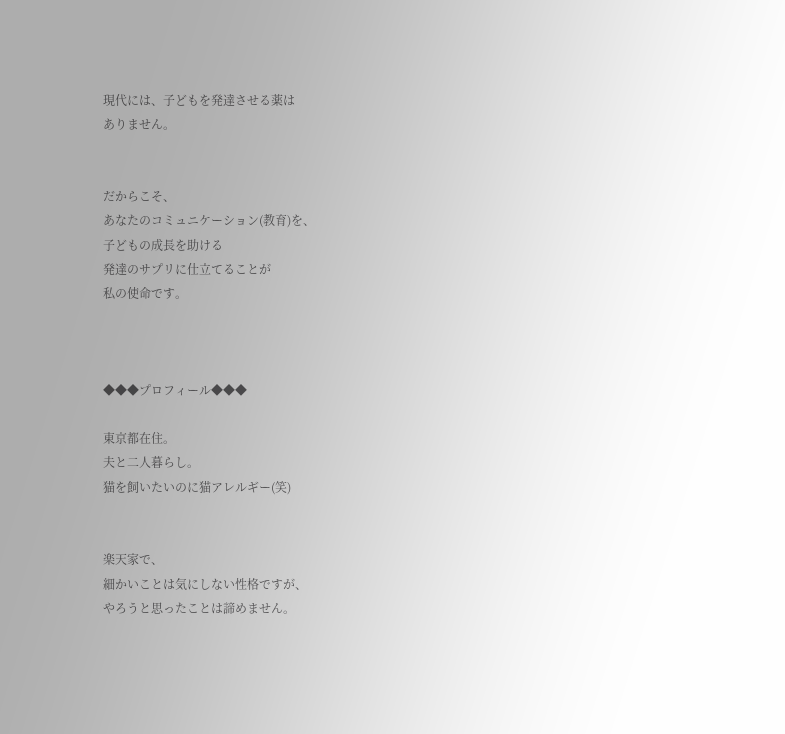現代には、子どもを発達させる薬は
ありません。


だからこそ、
あなたのコミュニケーション(教育)を、
子どもの成長を助ける
発達のサプリに仕立てることが
私の使命です。



◆◆◆プロフィール◆◆◆

東京都在住。
夫と二人暮らし。
猫を飼いたいのに猫アレルギー(笑)


楽天家で、
細かいことは気にしない性格ですが、
やろうと思ったことは諦めません。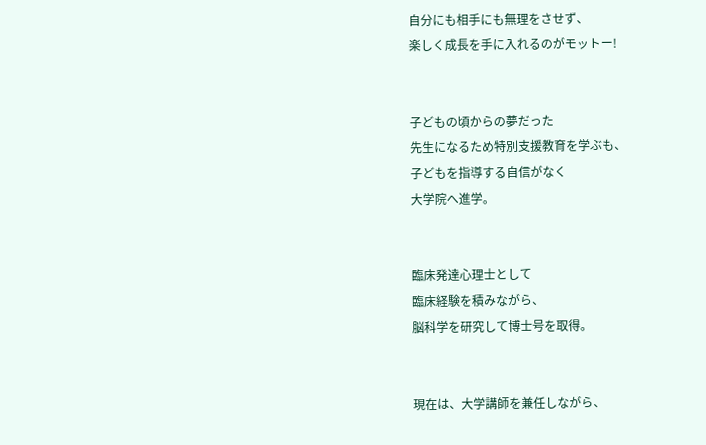自分にも相手にも無理をさせず、
楽しく成長を手に入れるのがモットー!


子どもの頃からの夢だった
先生になるため特別支援教育を学ぶも、
子どもを指導する自信がなく
大学院へ進学。


臨床発達心理士として
臨床経験を積みながら、
脳科学を研究して博士号を取得。


現在は、大学講師を兼任しながら、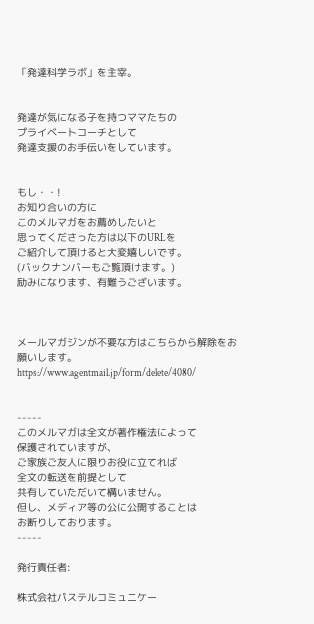「発達科学ラボ」を主宰。


発達が気になる子を持つママたちの
プライベートコーチとして
発達支援のお手伝いをしています。


もし・・!
お知り合いの方に
このメルマガをお薦めしたいと
思ってくださった方は以下のURLを
ご紹介して頂けると大変嬉しいです。
(バックナンバーもご覧頂けます。)
励みになります、有難うございます。



メールマガジンが不要な方はこちらから解除をお願いします。
https://www.agentmail.jp/form/delete/4080/


-----
このメルマガは全文が著作権法によって
保護されていますが、
ご家族ご友人に限りお役に立てれば
全文の転送を前提として
共有していただいて構いません。
但し、メディア等の公に公開することは
お断りしております。
-----

発行責任者:

株式会社パステルコミュニケー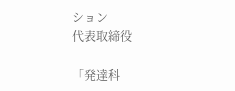ション
代表取締役

「発達科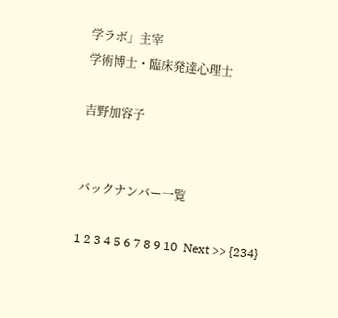学ラボ」主宰
学術博士・臨床発達心理士

吉野加容子


バックナンバー一覧

1 2 3 4 5 6 7 8 9 10  Next >> {234}